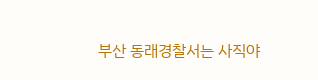부산 동래경찰서는 사직야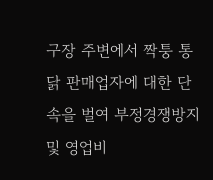구장 주변에서 짝퉁 통닭 판매업자에 대한 단속을 벌여 부정경쟁방지 및 영업비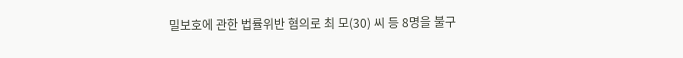밀보호에 관한 법률위반 혐의로 최 모(30) 씨 등 8명을 불구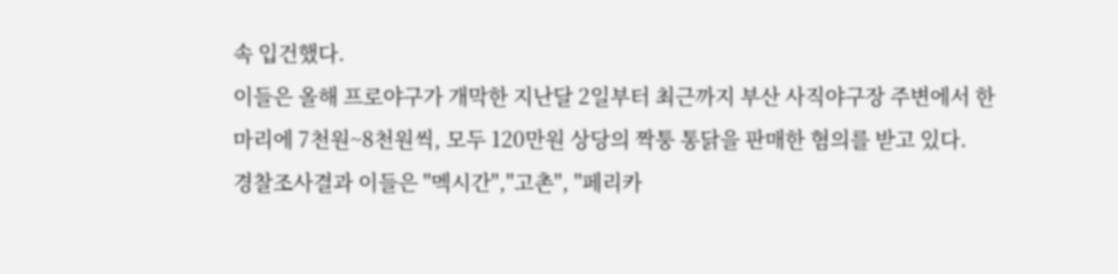속 입건했다.
이들은 올해 프로야구가 개막한 지난달 2일부터 최근까지 부산 사직야구장 주변에서 한 마리에 7천원~8천원씩, 모두 120만원 상당의 짝퉁 통닭을 판매한 혐의를 받고 있다.
경찰조사결과 이들은 ''멕시간'',''고촌'', ''페리카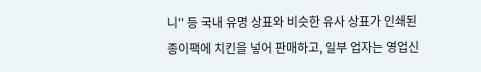니'' 등 국내 유명 상표와 비슷한 유사 상표가 인쇄된 종이팩에 치킨을 넣어 판매하고, 일부 업자는 영업신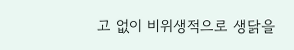고 없이 비위생적으로 생닭을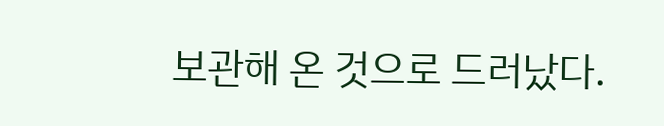보관해 온 것으로 드러났다.